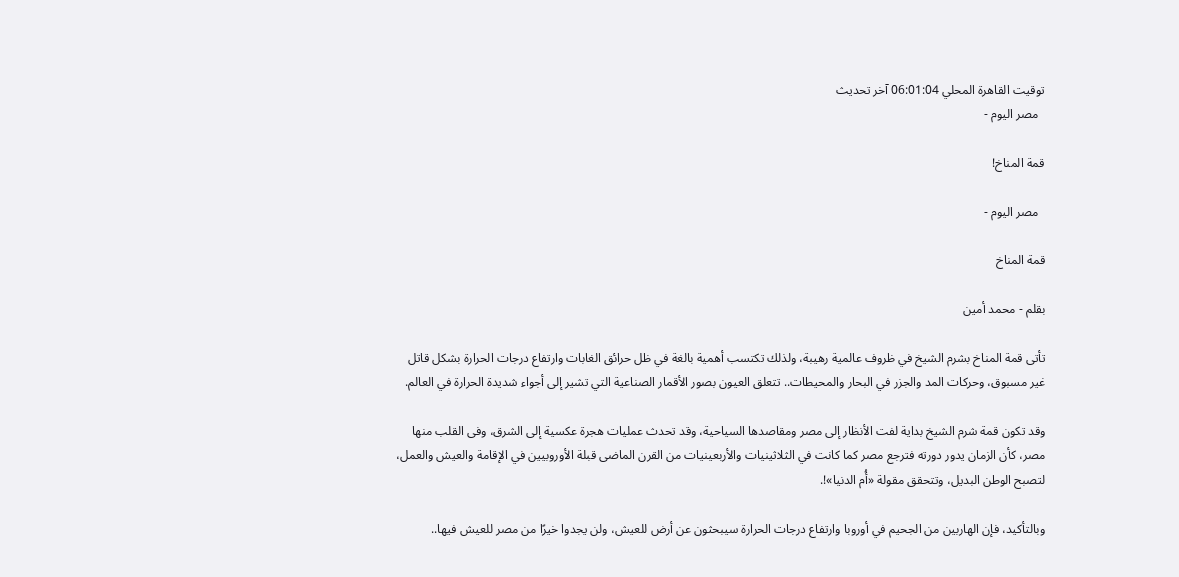توقيت القاهرة المحلي 06:01:04 آخر تحديث
  مصر اليوم -

قمة المناخ!

  مصر اليوم -

قمة المناخ

بقلم - محمد أمين

تأتى قمة المناخ بشرم الشيخ في ظروف عالمية رهيبة، ولذلك تكتسب أهمية بالغة في ظل حرائق الغابات وارتفاع درجات الحرارة بشكل قاتل غير مسبوق، وحركات المد والجزر في البحار والمحيطات.. تتعلق العيون بصور الأقمار الصناعية التي تشير إلى أجواء شديدة الحرارة في العالم.

وقد تكون قمة شرم الشيخ بداية لفت الأنظار إلى مصر ومقاصدها السياحية، وقد تحدث عمليات هجرة عكسية إلى الشرق، وفى القلب منها مصر، كأن الزمان يدور دورته فترجع مصر كما كانت في الثلاثينيات والأربعينيات من القرن الماضى قبلة الأوروبيين في الإقامة والعيش والعمل، لتصبح الوطن البديل، وتتحقق مقولة «أُم الدنيا»!.

وبالتأكيد، فإن الهاربين من الجحيم في أوروبا وارتفاع درجات الحرارة سيبحثون عن أرض للعيش، ولن يجدوا خيرًا من مصر للعيش فيها..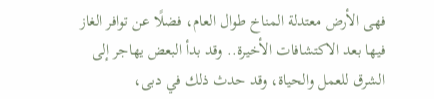فهى الأرض معتدلة المناخ طوال العام، فضلًا عن توافر الغاز فيها بعد الاكتشافات الأخيرة.. وقد بدأ البعض يهاجر إلى الشرق للعمل والحياة، وقد حدث ذلك في دبى،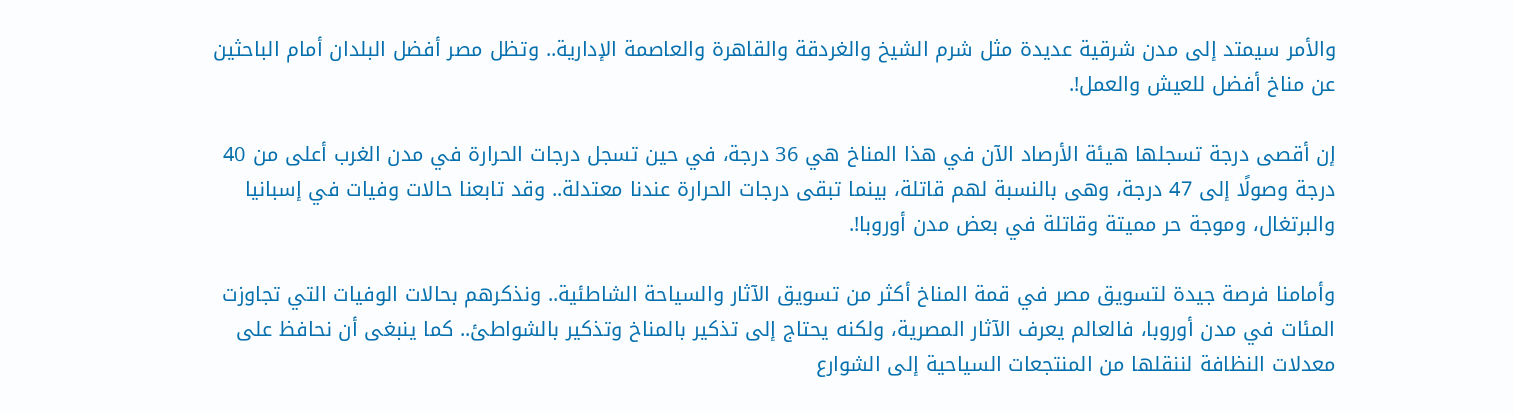والأمر سيمتد إلى مدن شرقية عديدة مثل شرم الشيخ والغردقة والقاهرة والعاصمة الإدارية.. وتظل مصر أفضل البلدان أمام الباحثين عن مناخ أفضل للعيش والعمل!.

إن أقصى درجة تسجلها هيئة الأرصاد الآن في هذا المناخ هي 36 درجة، في حين تسجل درجات الحرارة في مدن الغرب أعلى من 40 درجة وصولًا إلى 47 درجة، وهى بالنسبة لهم قاتلة، بينما تبقى درجات الحرارة عندنا معتدلة.. وقد تابعنا حالات وفيات في إسبانيا والبرتغال، وموجة حر مميتة وقاتلة في بعض مدن أوروبا!.

وأمامنا فرصة جيدة لتسويق مصر في قمة المناخ أكثر من تسويق الآثار والسياحة الشاطئية.. ونذكرهم بحالات الوفيات التي تجاوزت المئات في مدن أوروبا، فالعالم يعرف الآثار المصرية، ولكنه يحتاج إلى تذكير بالمناخ وتذكير بالشواطئ.. كما ينبغى أن نحافظ على معدلات النظافة لننقلها من المنتجعات السياحية إلى الشوارع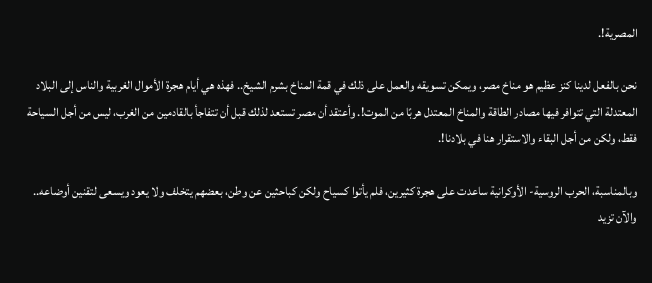المصرية!.

نحن بالفعل لدينا كنز عظيم هو مناخ مصر، ويمكن تسويقه والعمل على ذلك في قمة المناخ بشرم الشيخ.. فهذه هي أيام هجرة الأموال الغربية والناس إلى البلاد المعتدلة التي تتوافر فيها مصادر الطاقة والمناخ المعتدل هربًا من الموت!. وأعتقد أن مصر تستعد لذلك قبل أن تتفاجأ بالقادمين من الغرب، ليس من أجل السياحة فقط، ولكن من أجل البقاء والاستقرار هنا في بلادنا!.

وبالمناسبة، الحرب الروسية- الأوكرانية ساعدت على هجرة كثيرين، فلم يأتوا كسياح ولكن كباحثين عن وطن، بعضهم يتخلف ولا يعود ويسعى لتقنين أوضاعه.. والآن تزيد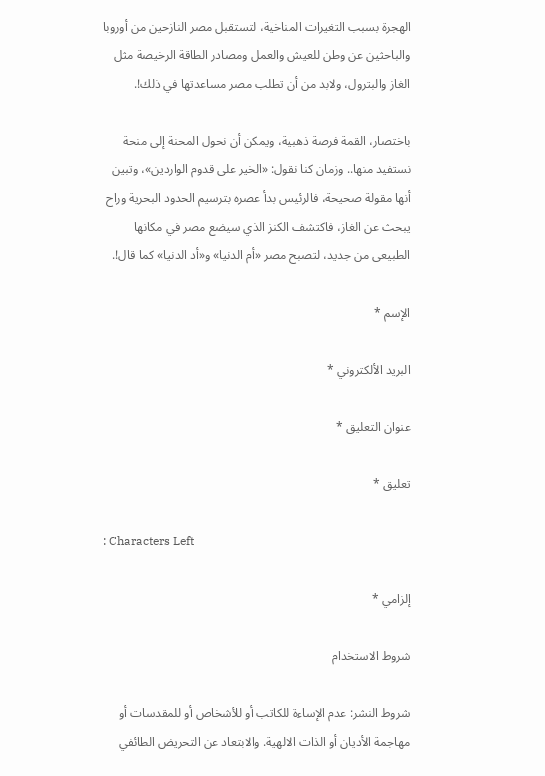الهجرة بسبب التغيرات المناخية، لتستقبل مصر النازحين من أوروبا والباحثين عن وطن للعيش والعمل ومصادر الطاقة الرخيصة مثل الغاز والبترول، ولابد من أن تطلب مصر مساعدتها في ذلك!.

باختصار، القمة فرصة ذهبية، ويمكن أن نحول المحنة إلى منحة نستفيد منها.. وزمان كنا نقول: «الخير على قدوم الواردين»، وتبين أنها مقولة صحيحة، فالرئيس بدأ عصره بترسيم الحدود البحرية وراح يبحث عن الغاز، فاكتشف الكنز الذي سيضع مصر في مكانها الطبيعى من جديد، لتصبح مصر «أم الدنيا» و«أد الدنيا» كما قال!.

الإسم *

البريد الألكتروني *

عنوان التعليق *

تعليق *

: Characters Left

إلزامي *

شروط الاستخدام

شروط النشر: عدم الإساءة للكاتب أو للأشخاص أو للمقدسات أو مهاجمة الأديان أو الذات الالهية. والابتعاد عن التحريض الطائفي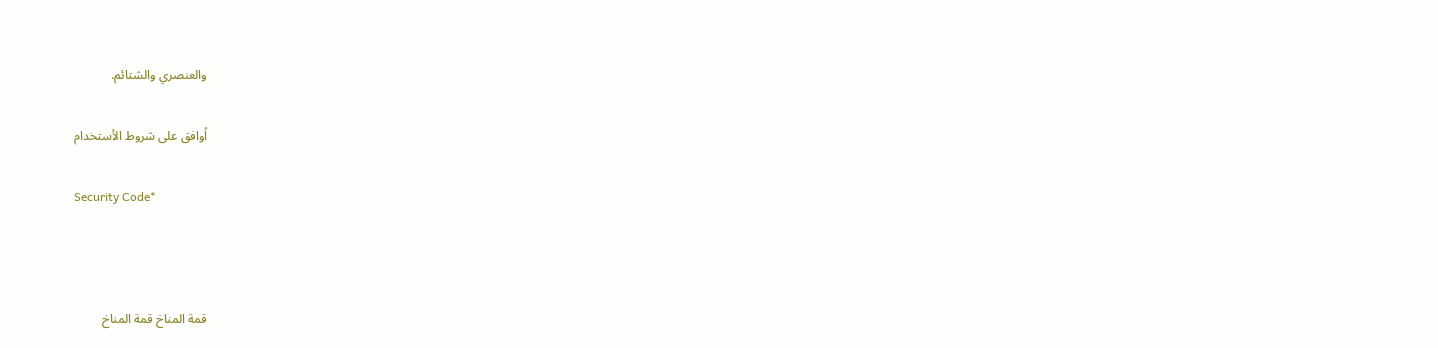والعنصري والشتائم.

اُوافق على شروط الأستخدام

Security Code*



قمة المناخ قمة المناخ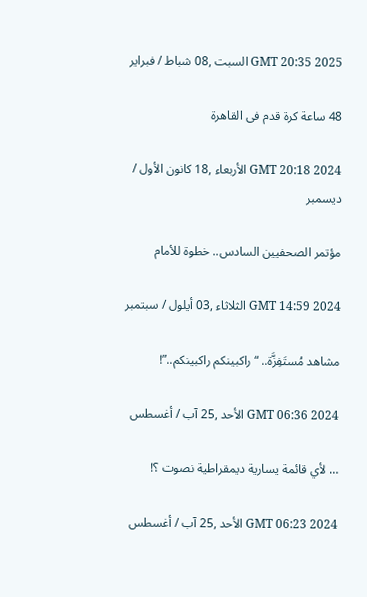GMT 20:35 2025 السبت ,08 شباط / فبراير

48 ساعة كرة قدم فى القاهرة

GMT 20:18 2024 الأربعاء ,18 كانون الأول / ديسمبر

مؤتمر الصحفيين السادس.. خطوة للأمام

GMT 14:59 2024 الثلاثاء ,03 أيلول / سبتمبر

مشاهد مُستَفِزَّة.. “راكبينكم راكبينكم..”!

GMT 06:36 2024 الأحد ,25 آب / أغسطس

… لأي قائمة يسارية ديمقراطية نصوت ؟!

GMT 06:23 2024 الأحد ,25 آب / أغسطس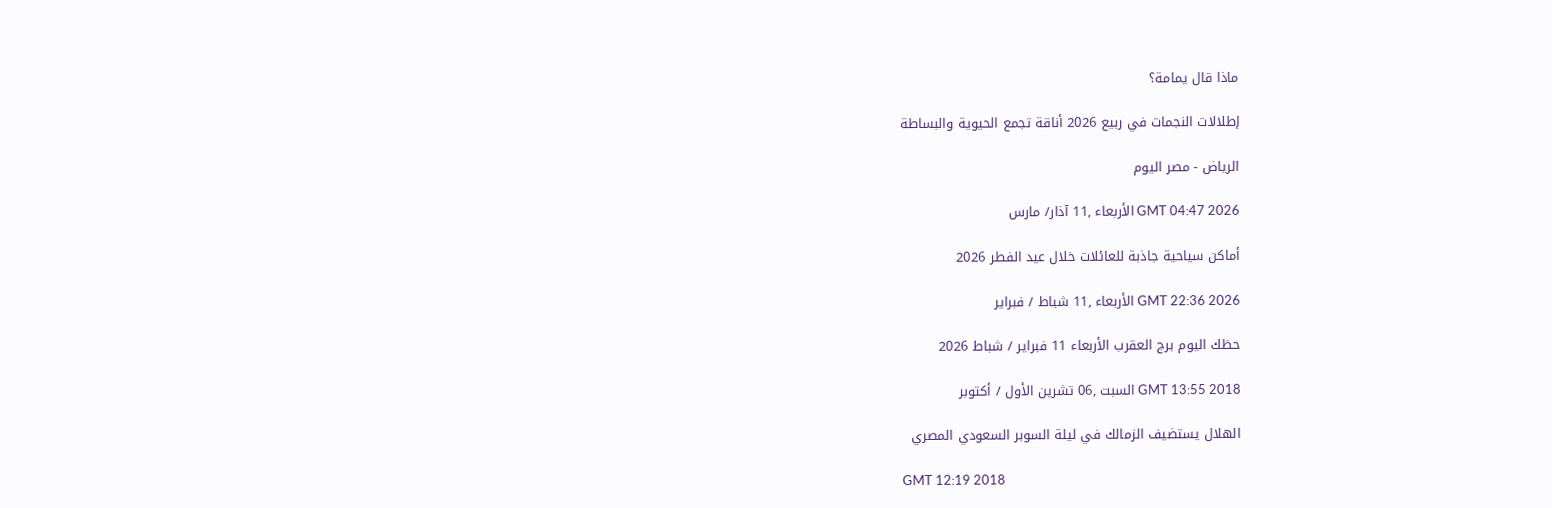ماذا قال يمامة؟

إطلالات النجمات في ربيع 2026 أناقة تجمع الحيوية والبساطة

الرياض - مصر اليوم

GMT 04:47 2026 الأربعاء ,11 آذار/ مارس

أماكن سياحية جاذبة للعائلات خلال عيد الفطر 2026

GMT 22:36 2026 الأربعاء ,11 شباط / فبراير

حظك اليوم برج العقرب الأربعاء 11 فبراير / شباط 2026

GMT 13:55 2018 السبت ,06 تشرين الأول / أكتوبر

الهلال يستضيف الزمالك في ليلة السوبر السعودي المصري

GMT 12:19 2018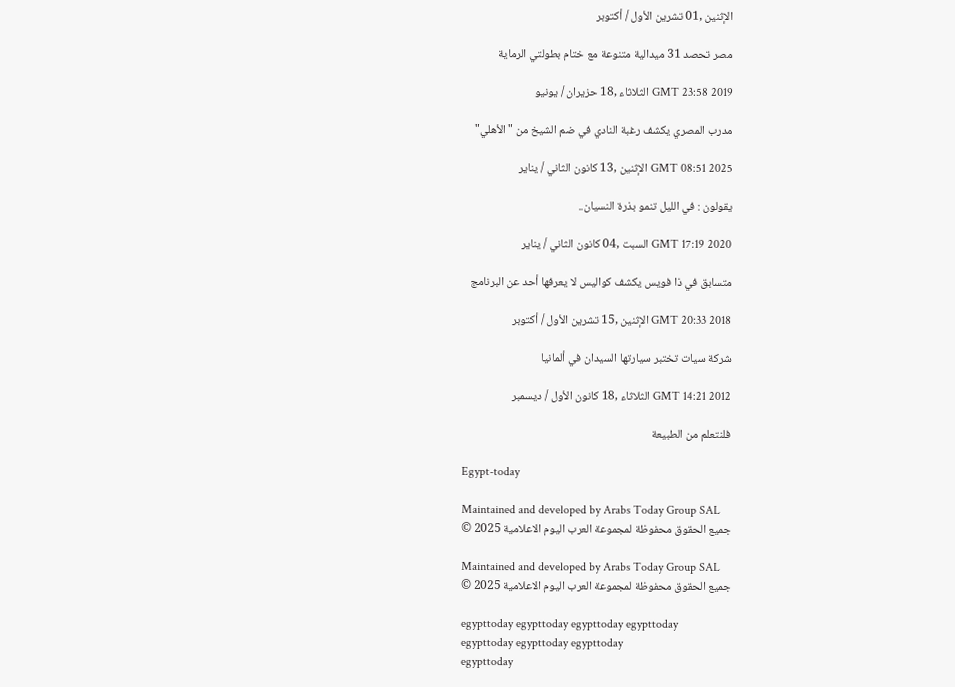الإثنين ,01 تشرين الأول / أكتوبر

مصر تحصد 31 ميدالية متنوعة مع ختام بطولتي الرماية

GMT 23:58 2019 الثلاثاء ,18 حزيران / يونيو

مدرب المصري يكشف رغبة النادي في ضم الشيخ من "الأهلي"

GMT 08:51 2025 الإثنين ,13 كانون الثاني / يناير

يقولون : في الليل تنمو بذرة النسيان..

GMT 17:19 2020 السبت ,04 كانون الثاني / يناير

متسابق في ذا فويس يكشف كواليس لا يعرفها أحد عن البرنامج

GMT 20:33 2018 الإثنين ,15 تشرين الأول / أكتوبر

شركة سيات تختبر سيارتها السيدان في ألمانيا

GMT 14:21 2012 الثلاثاء ,18 كانون الأول / ديسمبر

فلنتعلم من الطبيعة

Egypt-today

Maintained and developed by Arabs Today Group SAL
جميع الحقوق محفوظة لمجموعة العرب اليوم الاعلامية 2025 ©

Maintained and developed by Arabs Today Group SAL
جميع الحقوق محفوظة لمجموعة العرب اليوم الاعلامية 2025 ©

egypttoday egypttoday egypttoday egypttoday
egypttoday egypttoday egypttoday
egypttoday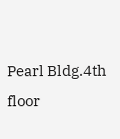Pearl Bldg.4th floor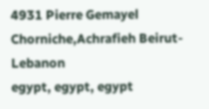4931 Pierre Gemayel Chorniche,Achrafieh Beirut- Lebanon
egypt, egypt, egypt